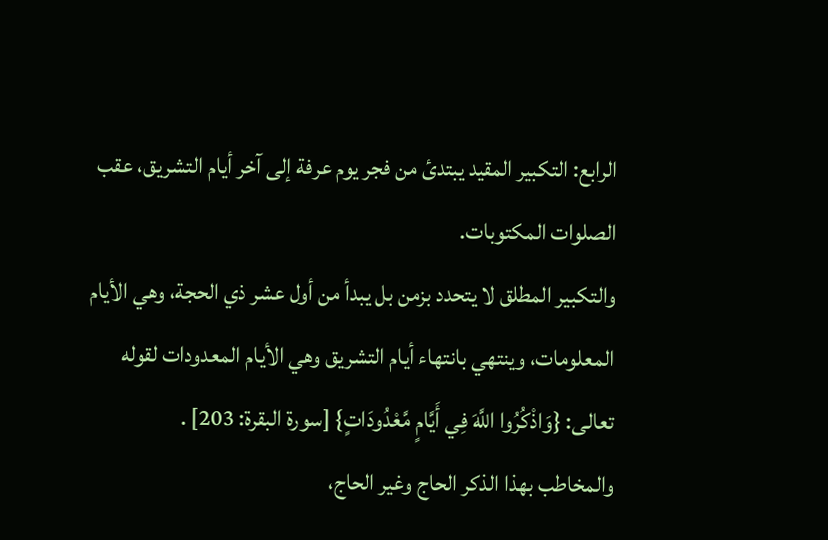الرابع: التكبير المقيد يبتدئ من فجر يوم عرفة إلى آخر أيام التشريق، عقب الصلوات المكتوبات.
والتكبير المطلق لا يتحدد بزمن بل يبدأ من أول عشر ذي الحجة، وهي الأيام المعلومات، وينتهي بانتهاء أيام التشريق وهي الأيام المعدودات لقوله تعالى: {وَاذْكُرُوا اللَّهَ فِي أَيَّامٍ مَّعْدُودَاتٍ} [سورة البقرة: 203] .
والمخاطب بهذا الذكر الحاج وغير الحاج،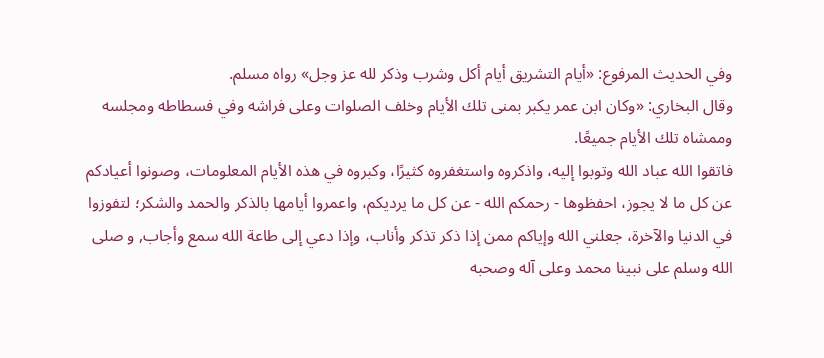وفي الحديث المرفوع: «أيام التشريق أيام أكل وشرب وذكر لله عز وجل» رواه مسلم.
وقال البخاري: «وكان ابن عمر يكبر بمنى تلك الأيام وخلف الصلوات وعلى فراشه وفي فسطاطه ومجلسه وممشاه تلك الأيام جميعًا.
فاتقوا الله عباد الله وتوبوا إليه، واذكروه واستغفروه كثيرًا، وكبروه في هذه الأيام المعلومات، وصونوا أعيادكم عن كل ما لا يجوز، احفظوها - رحمكم الله - عن كل ما يرديكم، واعمروا أيامها بالذكر والحمد والشكر؛ لتفوزوا في الدنيا والآخرة، جعلني الله وإياكم ممن إذا ذكر تذكر وأناب، وإذا دعي إلى طاعة الله سمع وأجاب, و صلى الله وسلم على نبينا محمد وعلى آله وصحبه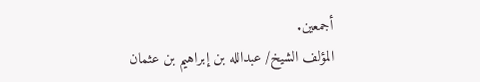أجمعين.
المؤلف الشيخ/ عبدالله بن إبراهيم بن عثمان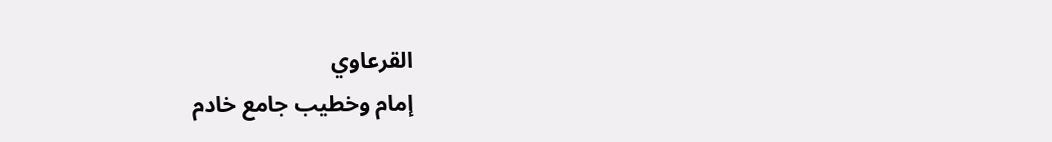القرعاوي
إمام وخطيب جامع خادم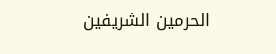الحرمين الشريفين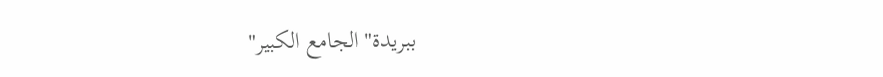ببريدة"الجامع الكبير"